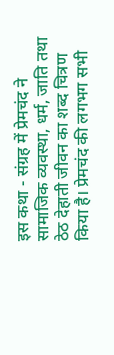इस कथा - संग्रह में प्रेमचंद ने सामाजिक व्यवस्था, धर्म, जाति तथा ठेठ देहाती जीवन का शब्द चित्रण किया है। प्रेमचंद की लगभग सभी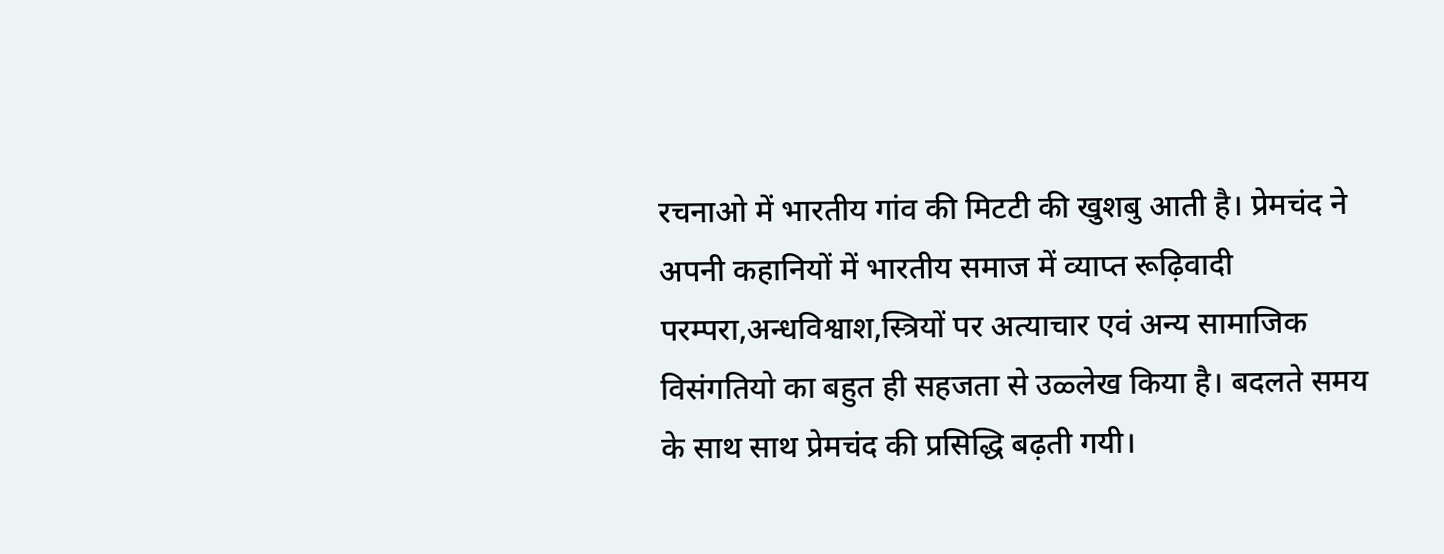रचनाओ में भारतीय गांव की मिटटी की खुशबु आती है। प्रेमचंद ने अपनी कहानियों में भारतीय समाज में व्याप्त रूढ़िवादी परम्परा,अन्धविश्वाश,स्त्रियों पर अत्याचार एवं अन्य सामाजिक विसंगतियो का बहुत ही सहजता से उळ्लेख किया है। बदलते समय के साथ साथ प्रेमचंद की प्रसिद्धि बढ़ती गयी।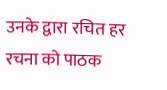उनके द्वारा रचित हर रचना को पाठक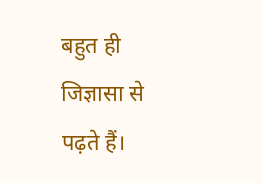बहुत ही जिज्ञासा से पढ़ते हैं।